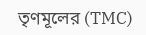তৃণমূলের (TMC)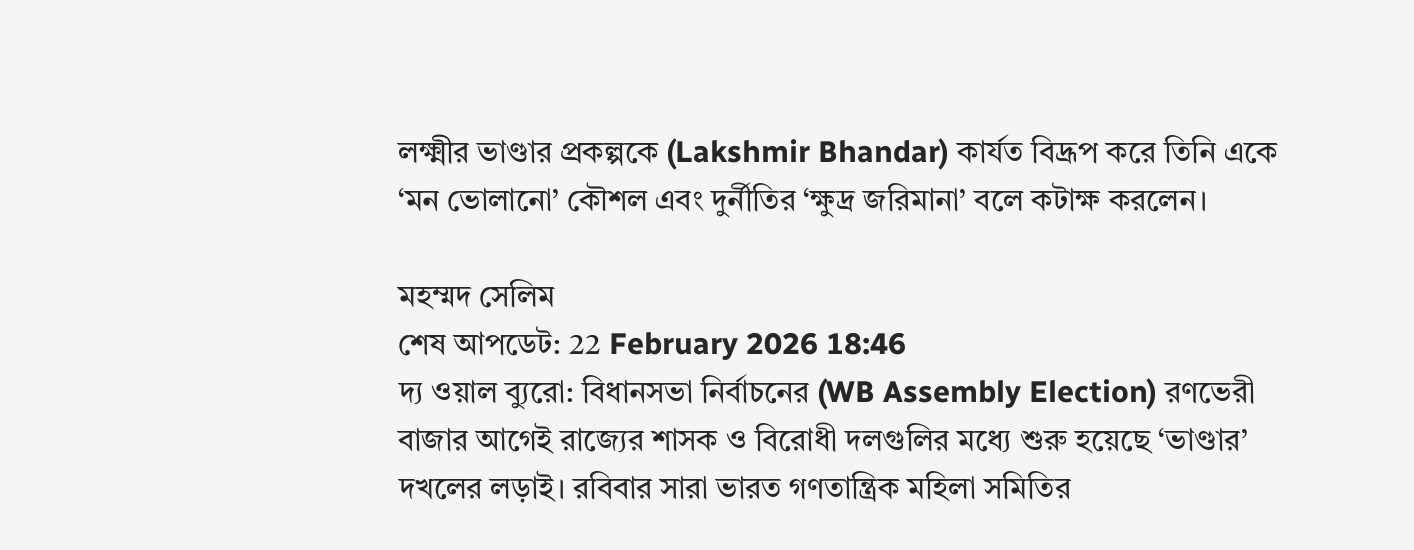লক্ষ্মীর ভাণ্ডার প্রকল্পকে (Lakshmir Bhandar) কার্যত বিদ্রূপ করে তিনি একে ‘মন ভোলানো’ কৌশল এবং দুর্নীতির ‘ক্ষুদ্র জরিমানা’ বলে কটাক্ষ করলেন।

মহম্মদ সেলিম
শেষ আপডেট: 22 February 2026 18:46
দ্য ওয়াল ব্যুরো: বিধানসভা নির্বাচনের (WB Assembly Election) রণভেরী বাজার আগেই রাজ্যের শাসক ও বিরোধী দলগুলির মধ্যে শুরু হয়েছে ‘ভাণ্ডার’ দখলের লড়াই। রবিবার সারা ভারত গণতান্ত্রিক মহিলা সমিতির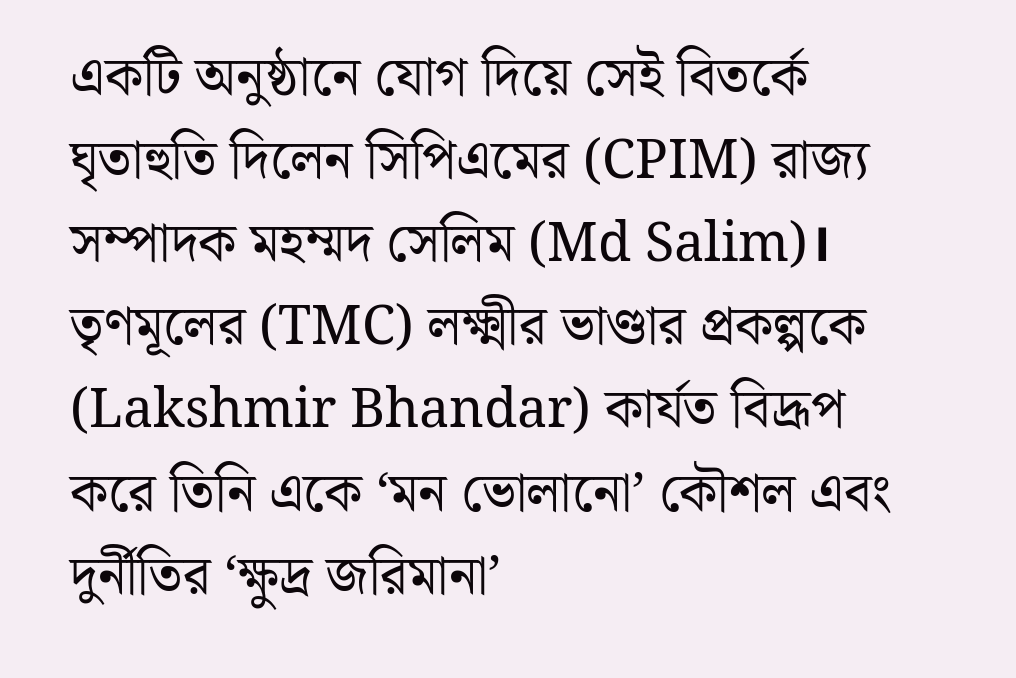একটি অনুষ্ঠানে যোগ দিয়ে সেই বিতর্কে ঘৃতাহুতি দিলেন সিপিএমের (CPIM) রাজ্য সম্পাদক মহম্মদ সেলিম (Md Salim)। তৃণমূলের (TMC) লক্ষ্মীর ভাণ্ডার প্রকল্পকে (Lakshmir Bhandar) কার্যত বিদ্রূপ করে তিনি একে ‘মন ভোলানো’ কৌশল এবং দুর্নীতির ‘ক্ষুদ্র জরিমানা’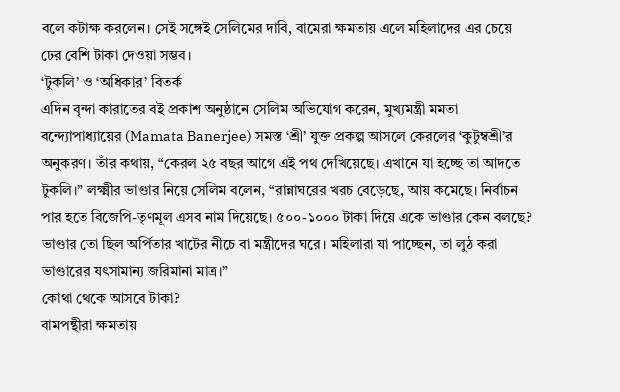বলে কটাক্ষ করলেন। সেই সঙ্গেই সেলিমের দাবি, বামেরা ক্ষমতায় এলে মহিলাদের এর চেয়ে ঢের বেশি টাকা দেওয়া সম্ভব।
‘টুকলি’ ও ‘অধিকার’ বিতর্ক
এদিন বৃন্দা কারাতের বই প্রকাশ অনুষ্ঠানে সেলিম অভিযোগ করেন, মুখ্যমন্ত্রী মমতা বন্দ্যোপাধ্যায়ের (Mamata Banerjee) সমস্ত ‘শ্রী’ যুক্ত প্রকল্প আসলে কেরলের ‘কুটুম্বশ্রী’র অনুকরণ। তাঁর কথায়, “কেরল ২৫ বছর আগে এই পথ দেখিয়েছে। এখানে যা হচ্ছে তা আদতে টুকলি।” লক্ষ্মীর ভাণ্ডার নিয়ে সেলিম বলেন, “রান্নাঘরের খরচ বেড়েছে, আয় কমেছে। নির্বাচন পার হতে বিজেপি-তৃণমূল এসব নাম দিয়েছে। ৫০০-১০০০ টাকা দিয়ে একে ভাণ্ডার কেন বলছে? ভাণ্ডার তো ছিল অর্পিতার খাটের নীচে বা মন্ত্রীদের ঘরে। মহিলারা যা পাচ্ছেন, তা লুঠ করা ভাণ্ডারের যৎসামান্য জরিমানা মাত্র।”
কোথা থেকে আসবে টাকা?
বামপন্থীরা ক্ষমতায়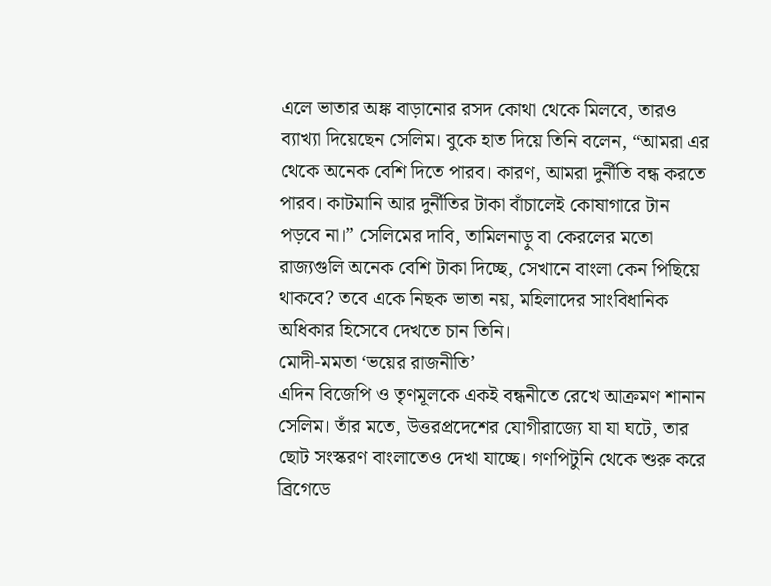এলে ভাতার অঙ্ক বাড়ানোর রসদ কোথা থেকে মিলবে, তারও ব্যাখ্যা দিয়েছেন সেলিম। বুকে হাত দিয়ে তিনি বলেন, “আমরা এর থেকে অনেক বেশি দিতে পারব। কারণ, আমরা দুর্নীতি বন্ধ করতে পারব। কাটমানি আর দুর্নীতির টাকা বাঁচালেই কোষাগারে টান পড়বে না।” সেলিমের দাবি, তামিলনাড়ু বা কেরলের মতো রাজ্যগুলি অনেক বেশি টাকা দিচ্ছে, সেখানে বাংলা কেন পিছিয়ে থাকবে? তবে একে নিছক ভাতা নয়, মহিলাদের সাংবিধানিক অধিকার হিসেবে দেখতে চান তিনি।
মোদী-মমতা ‘ভয়ের রাজনীতি’
এদিন বিজেপি ও তৃণমূলকে একই বন্ধনীতে রেখে আক্রমণ শানান সেলিম। তাঁর মতে, উত্তরপ্রদেশের যোগীরাজ্যে যা যা ঘটে, তার ছোট সংস্করণ বাংলাতেও দেখা যাচ্ছে। গণপিটুনি থেকে শুরু করে ব্রিগেডে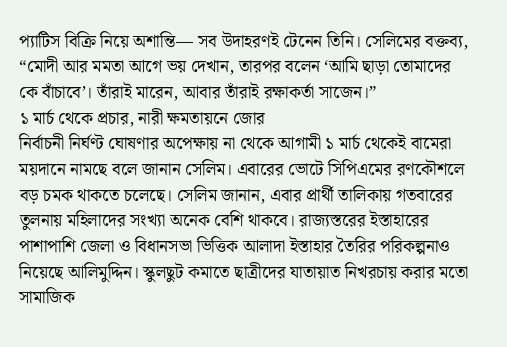প্যাটিস বিক্রি নিয়ে অশান্তি— সব উদাহরণই টেনেন তিনি। সেলিমের বক্তব্য, “মোদী আর মমতা আগে ভয় দেখান, তারপর বলেন ‘আমি ছাড়া তোমাদের কে বাঁচাবে’। তাঁরাই মারেন, আবার তাঁরাই রক্ষাকর্তা সাজেন।”
১ মার্চ থেকে প্রচার, নারী ক্ষমতায়নে জোর
নির্বাচনী নির্ঘণ্ট ঘোষণার অপেক্ষায় না থেকে আগামী ১ মার্চ থেকেই বামেরা ময়দানে নামছে বলে জানান সেলিম। এবারের ভোটে সিপিএমের রণকৌশলে বড় চমক থাকতে চলেছে। সেলিম জানান, এবার প্রার্থী তালিকায় গতবারের তুলনায় মহিলাদের সংখ্যা অনেক বেশি থাকবে। রাজ্যস্তরের ইস্তাহারের পাশাপাশি জেলা ও বিধানসভা ভিত্তিক আলাদা ইস্তাহার তৈরির পরিকল্পনাও নিয়েছে আলিমুদ্দিন। স্কুলছুট কমাতে ছাত্রীদের যাতায়াত নিখরচায় করার মতো সামাজিক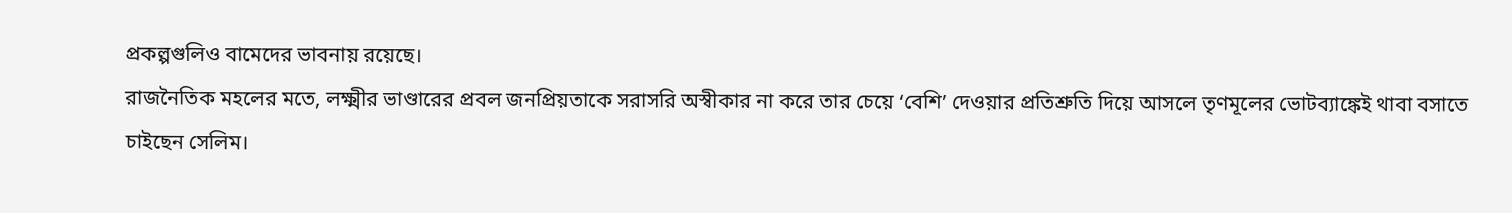প্রকল্পগুলিও বামেদের ভাবনায় রয়েছে।
রাজনৈতিক মহলের মতে, লক্ষ্মীর ভাণ্ডারের প্রবল জনপ্রিয়তাকে সরাসরি অস্বীকার না করে তার চেয়ে ‘বেশি’ দেওয়ার প্রতিশ্রুতি দিয়ে আসলে তৃণমূলের ভোটব্যাঙ্কেই থাবা বসাতে চাইছেন সেলিম।